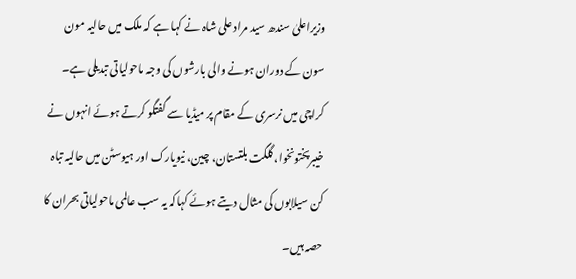وزیراعلیٰ سندھ سید مراد علی شاہ نے کہا ہے کہ ملک میں حالیہ مون سون کے دوران ہونے والی بارشوں کی وجہ ماحولیاتی تبدیلی ہے۔
کراچی میں نرسری کے مقام پر میڈیا سے گفتگو کرتے ہوئے انہوں نے خیبرپختونخوا، گلگت بلتستان، چین، نیویارک اور ہیوسٹن میں حالیہ تباہ کن سیلابوں کی مثال دیتے ہوئے کہاکہ یہ سب عالمی ماحولیاتی بحران کا حصہ ہیں۔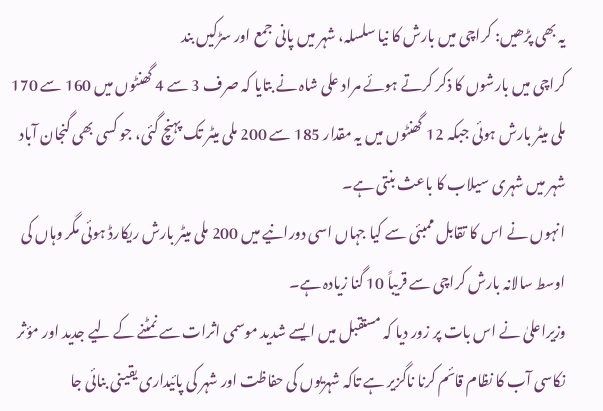یہ بھی پڑھیں: کراچی میں بارش کا نیا سلسلہ، شہر میں پانی جمع اور سڑکیں بند
کراچی میں بارشوں کا ذکر کرتے ہوئے مراد علی شاہ نے بتایا کہ صرف 3 سے 4 گھنٹوں میں 160 سے 170 ملی میٹر بارش ہوئی جبکہ 12 گھنٹوں میں یہ مقدار 185 سے 200 ملی میٹر تک پہنچ گئی، جو کسی بھی گنجان آباد شہر میں شہری سیلاب کا باعث بنتی ہے۔
انہوں نے اس کا تقابل ممبئی سے کیا جہاں اسی دورانیے میں 200 ملی میٹر بارش ریکارڈ ہوئی مگر وہاں کی اوسط سالانہ بارش کراچی سے قریباً 10 گنا زیادہ ہے۔
وزیراعلیٰ نے اس بات پر زور دیا کہ مستقبل میں ایسے شدید موسمی اثرات سے نمٹنے کے لیے جدید اور مؤثر نکاسی آب کا نظام قائم کرنا ناگزیر ہے تاکہ شہریوں کی حفاظت اور شہر کی پائیداری یقینی بنائی جا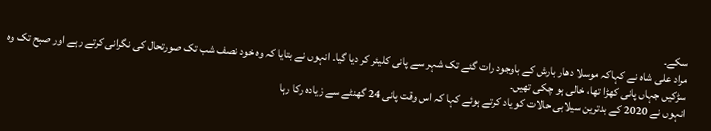سکے۔
مراد علی شاہ نے کہاکہ موسلا دھار بارش کے باوجود رات گئے تک شہر سے پانی کلیئر کر دیا گیا۔ انہوں نے بتایا کہ وہ خود نصف شب تک صورتحال کی نگرانی کرتے رہے اور صبح تک وہ سڑکیں جہاں پانی کھڑا تھا، خالی ہو چکی تھیں۔
انہوں نے 2020 کے بدترین سیلابی حالات کو یاد کرتے ہوئے کہا کہ اس وقت پانی 24 گھنٹے سے زیادہ رکا رہا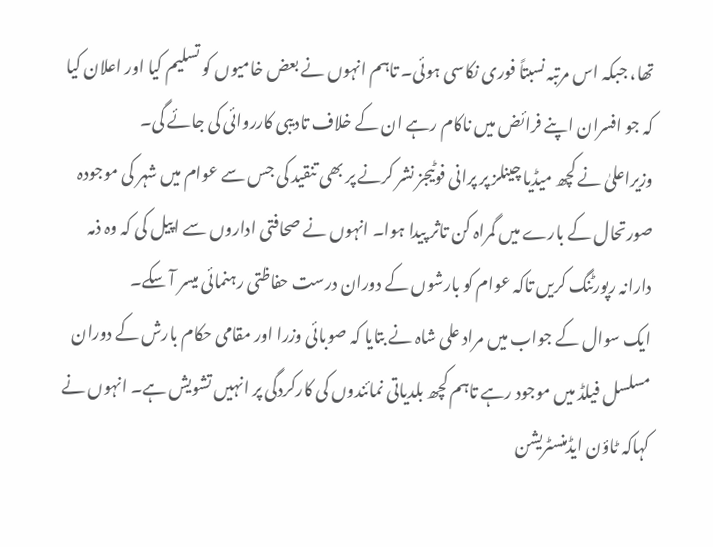تھا، جبکہ اس مرتبہ نسبتاً فوری نکاسی ہوئی۔ تاہم انہوں نے بعض خامیوں کو تسلیم کیا اور اعلان کیا کہ جو افسران اپنے فرائض میں ناکام رہے ان کے خلاف تادیبی کارروائی کی جائے گی۔
وزیراعلیٰ نے کچھ میڈیا چینلز پر پرانی فوٹیجز نشر کرنے پر بھی تنقید کی جس سے عوام میں شہر کی موجودہ صورتحال کے بارے میں گمراہ کن تاثر پیدا ہوا۔ انہوں نے صحافتی اداروں سے اپیل کی کہ وہ ذمہ دارانہ رپورٹنگ کریں تاکہ عوام کو بارشوں کے دوران درست حفاظتی رہنمائی میسر آ سکے۔
ایک سوال کے جواب میں مراد علی شاہ نے بتایا کہ صوبائی وزرا اور مقامی حکام بارش کے دوران مسلسل فیلڈ میں موجود رہے تاہم کچھ بلدیاتی نمائندوں کی کارکردگی پر انہیں تشویش ہے۔ انہوں نے کہاکہ ٹاؤن ایڈمنسٹریشن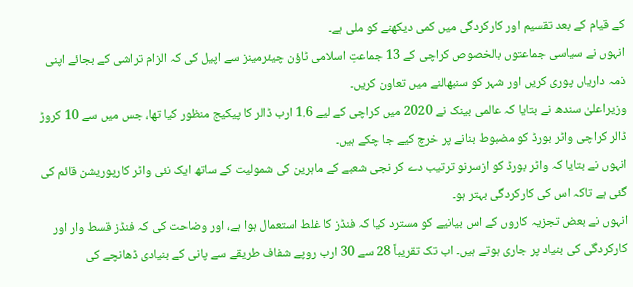کے قیام کے بعد تقسیم اور کارکردگی میں کمی دیکھنے کو ملی ہے۔
انہوں نے سیاسی جماعتوں بالخصوص کراچی کے 13 جماعتِ اسلامی ٹاؤن چیئرمینز سے اپیل کی کہ الزام تراشی کے بجائے اپنی ذمہ داریاں پوری کریں اور شہر کو سنبھالنے میں تعاون کریں۔
وزیراعلیٰ سندھ نے بتایا کہ عالمی بینک نے 2020 میں کراچی کے لیے 1.6 ارب ڈالر کا پیکیج منظور کیا تھا، جس میں سے 10 کروڑ ڈالر کراچی واٹر بورڈ کو مضبوط بنانے پر خرچ کیے جا چکے ہیں۔
انہوں نے بتایا کہ واٹر بورڈ کو ازسرنو ترتیب دے کر نجی شعبے کے ماہرین کی شمولیت کے ساتھ ایک نئی واٹر کارپوریشن قائم کی گئی ہے تاکہ اس کی کارکردگی بہتر ہو۔
انہوں نے بعض تجزیہ کاروں کے اس بیانیے کو مسترد کیا کہ فنڈز کا غلط استعمال ہوا ہے، اور وضاحت کی کہ فنڈز قسط وار اور کارکردگی کی بنیاد پر جاری ہوتے ہیں۔ اب تک تقریباً 28 سے 30 ارب روپے شفاف طریقے سے پانی کے بنیادی ڈھانچے کی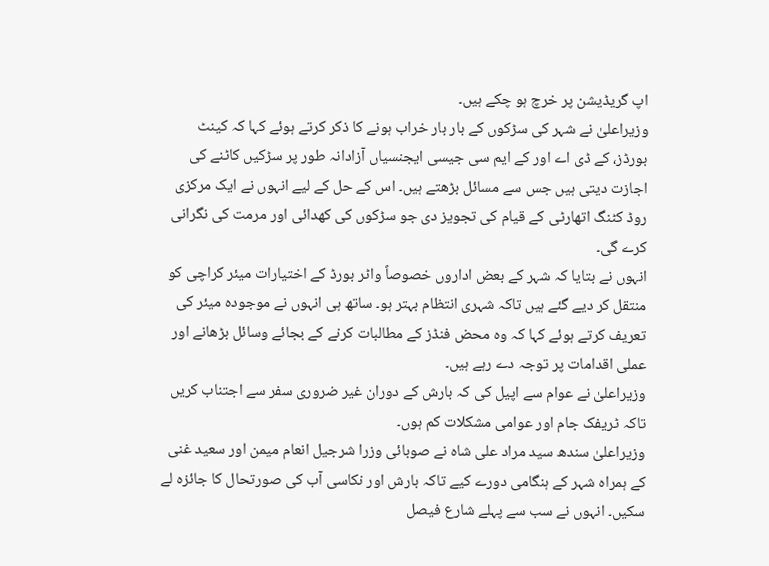اپ گریڈیشن پر خرچ ہو چکے ہیں۔
وزیراعلیٰ نے شہر کی سڑکوں کے بار بار خراب ہونے کا ذکر کرتے ہوئے کہا کہ کینٹ بورڈز، کے ڈی اے اور کے ایم سی جیسی ایجنسیاں آزادانہ طور پر سڑکیں کاٹنے کی اجازت دیتی ہیں جس سے مسائل بڑھتے ہیں۔ اس کے حل کے لیے انہوں نے ایک مرکزی روڈ کٹنگ اتھارٹی کے قیام کی تجویز دی جو سڑکوں کی کھدائی اور مرمت کی نگرانی کرے گی۔
انہوں نے بتایا کہ شہر کے بعض اداروں خصوصاً واٹر بورڈ کے اختیارات میئر کراچی کو منتقل کر دیے گئے ہیں تاکہ شہری انتظام بہتر ہو۔ ساتھ ہی انہوں نے موجودہ میئر کی تعریف کرتے ہوئے کہا کہ وہ محض فنڈز کے مطالبات کرنے کے بجائے وسائل بڑھانے اور عملی اقدامات پر توجہ دے رہے ہیں۔
وزیراعلیٰ نے عوام سے اپیل کی کہ بارش کے دوران غیر ضروری سفر سے اجتناب کریں تاکہ ٹریفک جام اور عوامی مشکلات کم ہوں۔
وزیراعلیٰ سندھ سید مراد علی شاہ نے صوبائی وزرا شرجیل انعام میمن اور سعید غنی کے ہمراہ شہر کے ہنگامی دورے کیے تاکہ بارش اور نکاسی آب کی صورتحال کا جائزہ لے سکیں۔ انہوں نے سب سے پہلے شارع فیصل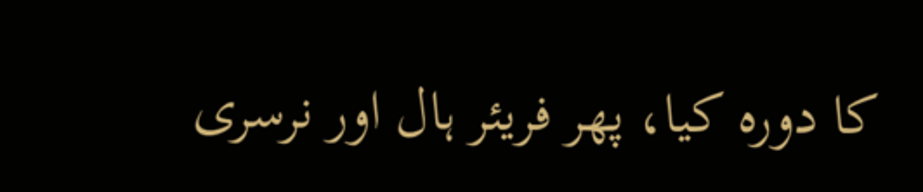کا دورہ کیا، پھر فریئر ہال اور نرسری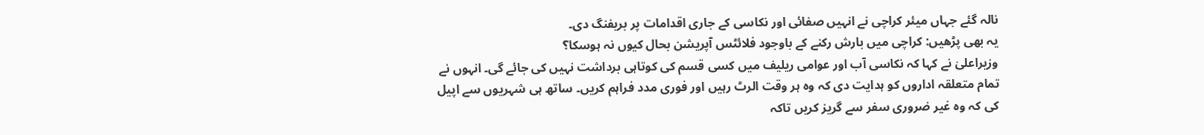نالہ گئے جہاں میئر کراچی نے انہیں صفائی اور نکاسی کے جاری اقدامات پر بریفنگ دی۔
یہ بھی پڑھیں: کراچی میں بارش رکنے کے باوجود فلائٹس آپریشن بحال کیوں نہ ہوسکا؟
وزیراعلیٰ نے کہا کہ نکاسی آب اور عوامی ریلیف میں کسی قسم کی کوتاہی برداشت نہیں کی جائے گی۔ انہوں نے تمام متعلقہ اداروں کو ہدایت دی کہ وہ ہر وقت الرٹ رہیں اور فوری مدد فراہم کریں۔ ساتھ ہی شہریوں سے اپیل کی کہ وہ غیر ضروری سفر سے گریز کریں تاکہ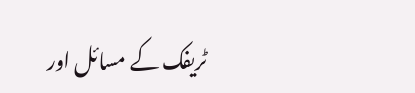ٹریفک کے مسائل اور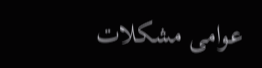عوامی مشکلات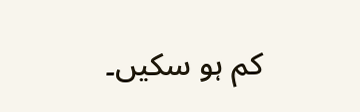کم ہو سکیں۔